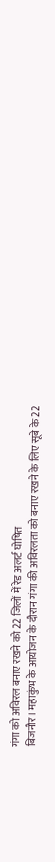गंगा को अविरल बनाए रखने को 22 जिलों में रेड अलर्ट घोषित
बिजनौर। महाकुंभ के आयोजन के दौरान गंगा की अविरलता को बनाए रखने के लिए सूबे के 22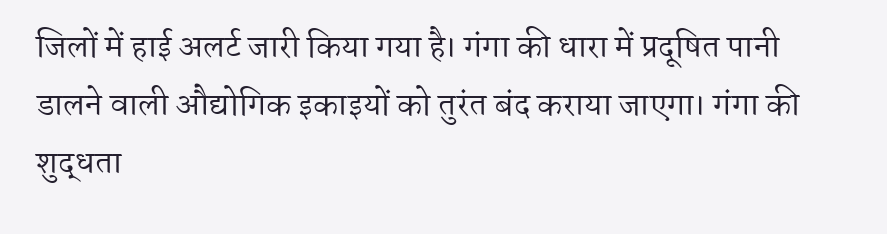जिलों में हाई अलर्ट जारी किया गया है। गंगा की धारा में प्रदूषित पानी डालने वाली औद्योगिक इकाइयों को तुरंत बंद कराया जाएगा। गंगा की शुद्धता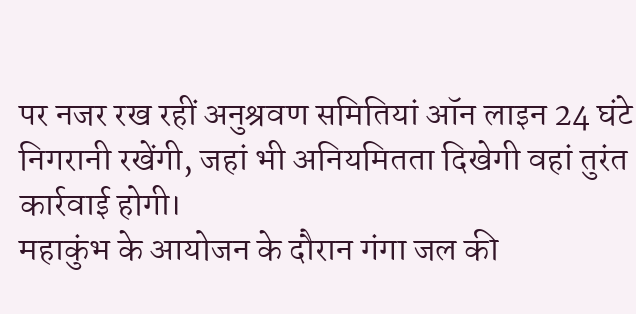पर नजर रख रहीं अनुश्रवण समितियां ऑन लाइन 24 घंटे निगरानी रखेंगी, जहां भी अनियमितता दिखेगी वहां तुरंत कार्रवाई होगी।
महाकुंभ के आयोजन के दौरान गंगा जल की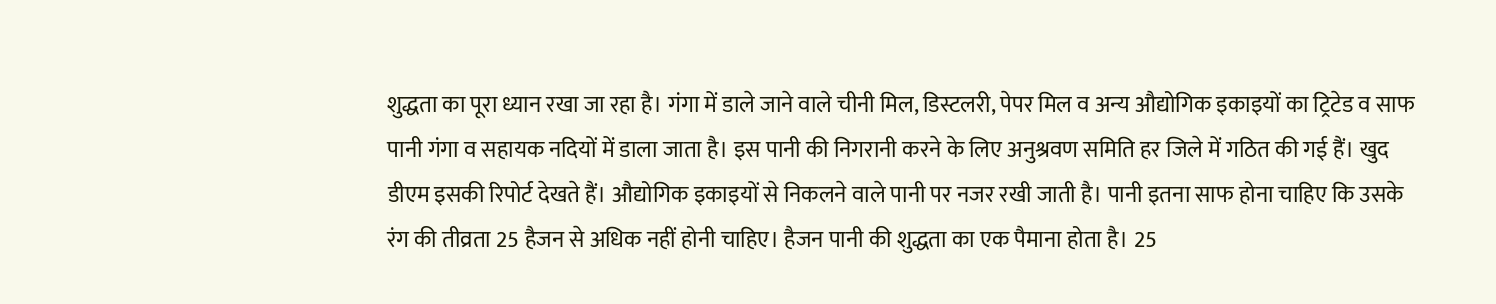शुद्धता का पूरा ध्यान रखा जा रहा है। गंगा में डाले जाने वाले चीनी मिल, डिस्टलरी, पेपर मिल व अन्य औद्योगिक इकाइयों का ट्रिटेड व साफ पानी गंगा व सहायक नदियों में डाला जाता है। इस पानी की निगरानी करने के लिए अनुश्रवण समिति हर जिले में गठित की गई हैं। खुद डीएम इसकी रिपोर्ट देखते हैं। औद्योगिक इकाइयों से निकलने वाले पानी पर नजर रखी जाती है। पानी इतना साफ होना चाहिए कि उसके रंग की तीव्रता 25 हैजन से अधिक नहीं होनी चाहिए। हैजन पानी की शुद्धता का एक पैमाना होता है। 25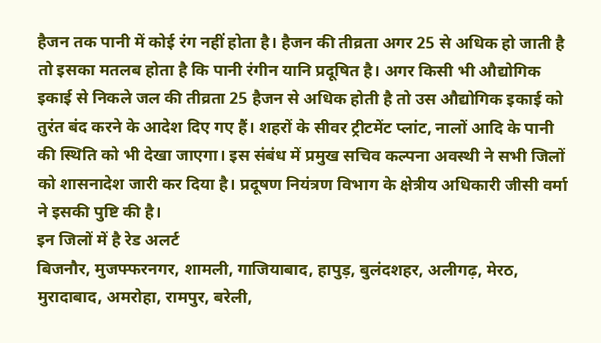हैजन तक पानी में कोई रंग नहीं होता है। हैजन की तीव्रता अगर 25 से अधिक हो जाती है तो इसका मतलब होता है कि पानी रंगीन यानि प्रदूषित है। अगर किसी भी औद्योगिक इकाई से निकले जल की तीव्रता 25 हैजन से अधिक होती है तो उस औद्योगिक इकाई को तुरंत बंद करने के आदेश दिए गए हैं। शहरों के सीवर ट्रीटमेंट प्लांट, नालों आदि के पानी की स्थिति को भी देखा जाएगा। इस संबंध में प्रमुख सचिव कल्पना अवस्थी ने सभी जिलों को शासनादेश जारी कर दिया है। प्रदूषण नियंत्रण विभाग के क्षेत्रीय अधिकारी जीसी वर्मा ने इसकी पुष्टि की है।
इन जिलों में है रेड अलर्ट
बिजनौर, मुजफ्फरनगर, शामली, गाजियाबाद, हापुड़, बुलंदशहर, अलीगढ़, मेरठ, मुरादाबाद, अमरोहा, रामपुर, बरेली,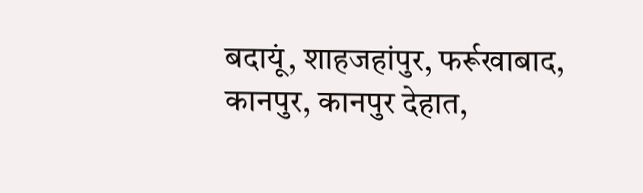बदायूं, शाहजहांपुर, फर्रूखाबाद, कानपुर, कानपुर देहात,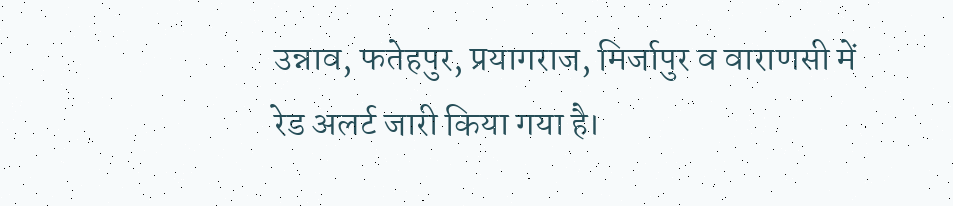उन्नाव, फतेहपुर, प्रयागराज, मिर्जापुर व वाराणसी में रेड अलर्ट जारी किया गया है।